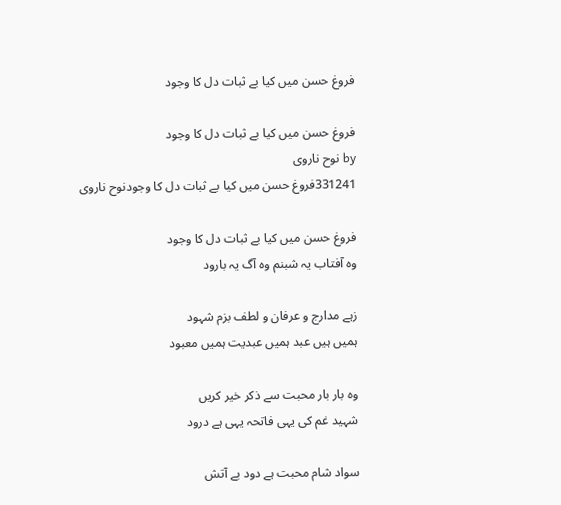فروغ حسن میں کیا بے ثبات دل کا وجود

فروغ حسن میں کیا بے ثبات دل کا وجود
by نوح ناروی
331241فروغ حسن میں کیا بے ثبات دل کا وجودنوح ناروی

فروغ حسن میں کیا بے ثبات دل کا وجود
وہ آفتاب یہ شبنم وہ آگ یہ بارود

زہے مدارج و عرفان و لطف بزم شہود
ہمیں ہیں عبد ہمیں عبدیت ہمیں معبود

وہ بار بار محبت سے ذکر خیر کریں
شہید غم کی یہی فاتحہ یہی ہے درود

سواد شام محبت ہے دود بے آتش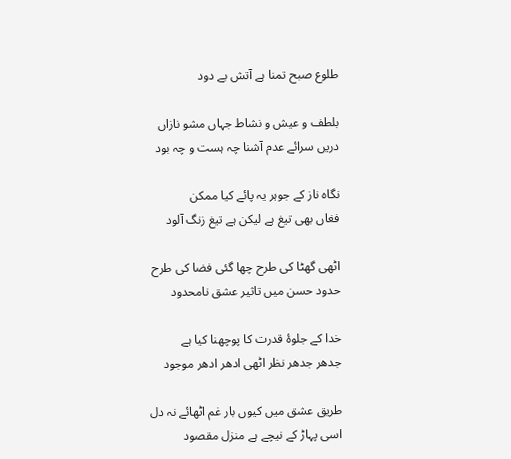طلوع‌ صبح تمنا ہے آتش بے دود

بلطف‌ و عیش و نشاط جہاں مشو نازاں
دریں سرائے‌ عدم آشنا چہ ہست و چہ بود

نگاہ ناز کے جوہر یہ پائے کیا ممکن
فغاں بھی تیغ ہے لیکن ہے تیغ زنگ آلود

اٹھی گھٹا کی طرح چھا گئی فضا کی طرح
حدود حسن میں تاثیر عشق نامحدود

خدا کے جلوۂ‌ قدرت کا پوچھنا کیا ہے
جدھر جدھر نظر اٹھی ادھر ادھر موجود

طریق عشق میں کیوں بار غم اٹھائے نہ دل
اسی پہاڑ کے نیچے ہے منزل مقصود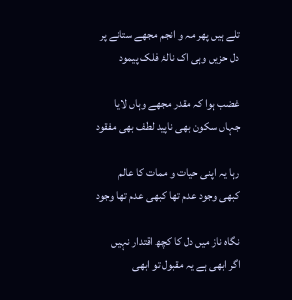تلے ہیں پھر مہ و انجم مجھے ستانے پر
دل حزیں وہی اک نالۂ فلک پیمود

غضب ہوا کہ مقدر مجھے وہاں لایا
جہاں سکون بھی ناپید لطف بھی مفقود

رہا یہ اپنی حیات و ممات کا عالم
کبھی وجود عدم تھا کبھی عدم تھا وجود

نگاہ ناز میں دل کا کچھ اقتدار نہیں
اگر ابھی ہے یہ مقبول تو ابھی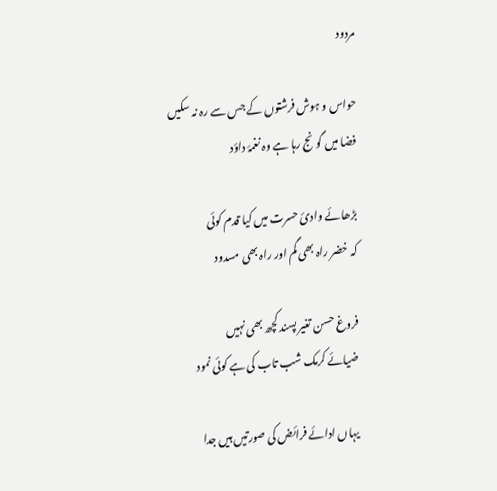مردود

حواس و ہوش فرشتوں کے جس سے رہ نہ سکیں
فضا میں گونج رہا ہے وہ نغمۂ داؤد

بڑھائے وادیٔ حسرت میں کیا قدم کوئی
کہ خضر راہ بھی گم اور راہ بھی مسدود

فروغ حسن تغیر پسند کچھ بھی نہیں
ضیائے کرمک شب تاب کی ہے کوئی نمود

یہاں ادائے‌ فرائض کی صورتیں ہیں جدا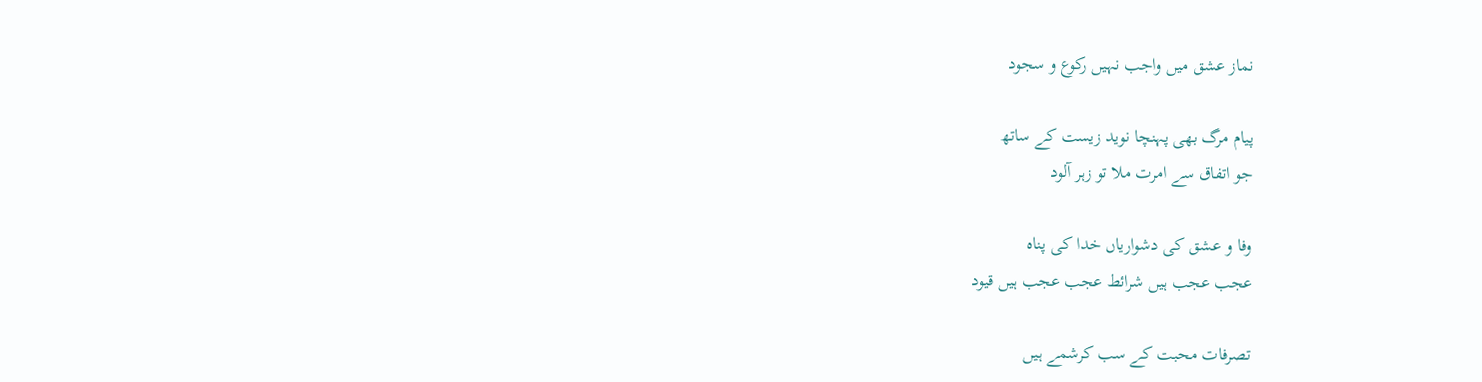نماز عشق میں واجب نہیں رکوع و سجود

پیام مرگ بھی پہنچا نوید زیست کے ساتھ
جو اتفاق سے امرت ملا تو زہر آلود

وفا‌ و عشق کی دشواریاں خدا کی پناہ
عجب عجب ہیں شرائط عجب عجب ہیں قیود

تصرفات محبت کے سب کرشمے ہیں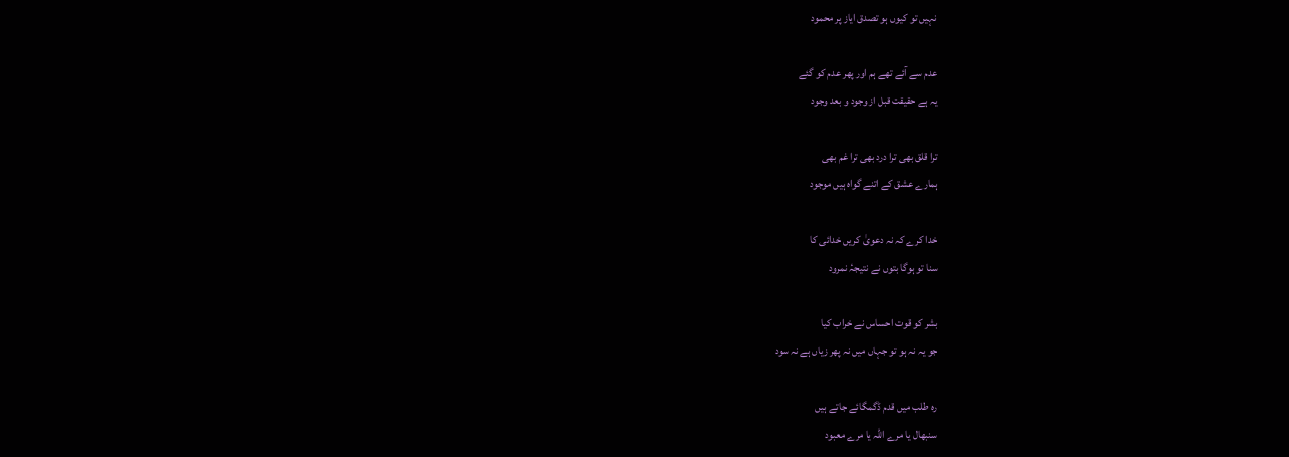نہیں تو کیوں ہو تصدق ایاز پر محمود

عدم سے آئے تھے ہم اور پھر عدم کو گئے
یہ ہے حقیقت قبل از وجود و بعد وجود

ترا قلق بھی ترا درد بھی ترا غم بھی
ہمارے عشق کے اتنے گواہ ہیں موجود

خدا کرے کہ نہ دعویٰ کریں خدائی کا
سنا تو ہوگا بتوں نے نتیجہ‌ٔ نمرود

بشر کو قوت احساس نے خراب کیا
جو یہ نہ ہو تو جہاں میں نہ پھر زیاں ہے نہ سود

رہ طلب میں قدم ڈگمگائے جاتے ہیں
سنبھال یا مرے اللہ یا مرے معبود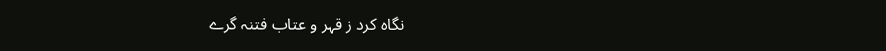نگاہ کرد ز‌ قہر و عتاب فتنہ گرے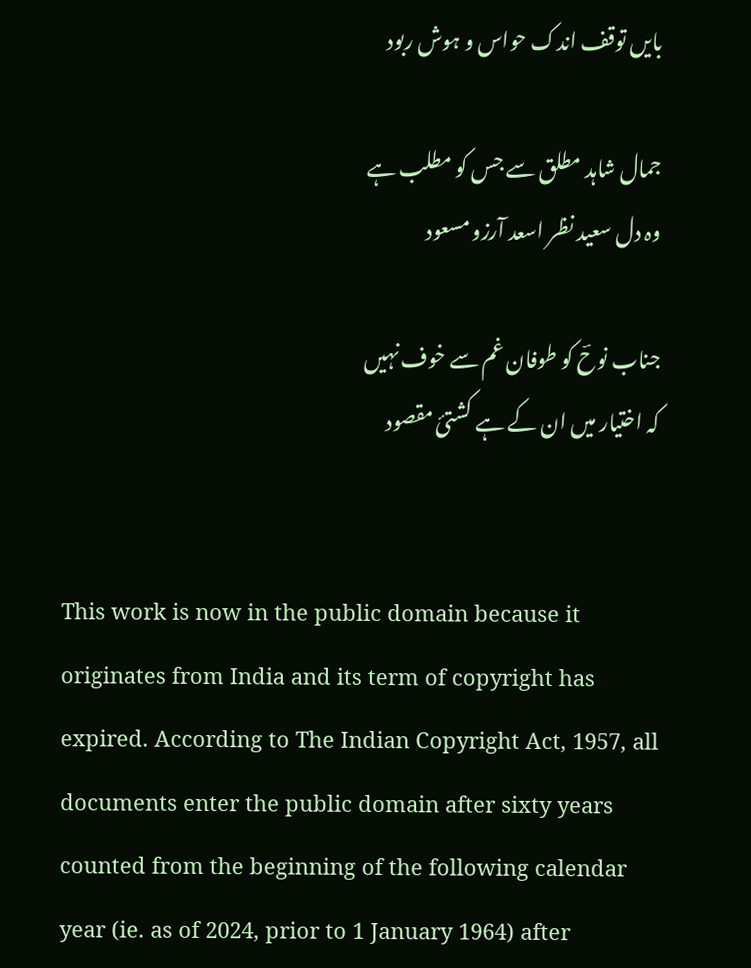بایں توقف اندک حواس و ہوش ربود

جمال شاہد مطلق سے جس کو مطلب ہے
وہ دل سعید نظر اسعد آرزو مسعود

جناب نوحؔ کو طوفان غم سے خوف نہیں
کہ اختیار میں ان کے ہے کشتیٔ مقصود


This work is now in the public domain because it originates from India and its term of copyright has expired. According to The Indian Copyright Act, 1957, all documents enter the public domain after sixty years counted from the beginning of the following calendar year (ie. as of 2024, prior to 1 January 1964) after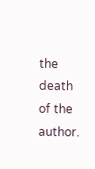the death of the author.